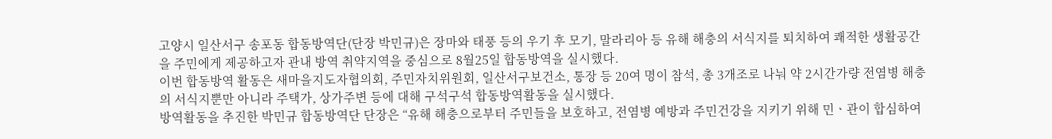고양시 일산서구 송포동 합동방역단(단장 박민규)은 장마와 태풍 등의 우기 후 모기, 말라리아 등 유해 해충의 서식지를 퇴치하여 쾌적한 생활공간을 주민에게 제공하고자 관내 방역 취약지역을 중심으로 8월25일 합동방역을 실시했다.
이번 합동방역 활동은 새마을지도자협의회, 주민자치위원회, 일산서구보건소, 통장 등 20여 명이 참석, 총 3개조로 나눠 약 2시간가량 전염병 해충의 서식지뿐만 아니라 주택가, 상가주변 등에 대해 구석구석 합동방역활동을 실시했다.
방역활동을 추진한 박민규 합동방역단 단장은 “유해 해충으로부터 주민들을 보호하고, 전염병 예방과 주민건강을 지키기 위해 민ㆍ관이 합심하여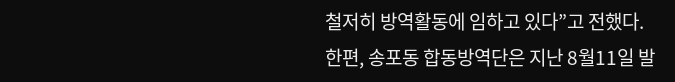철저히 방역활동에 임하고 있다”고 전했다.
한편, 송포동 합동방역단은 지난 8월11일 발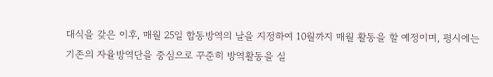대식을 갖은 이후, 매월 25일 합동방역의 날을 지정하여 10월까지 매월 활동을 할 예정이며, 평시에는 기존의 자율방역단을 중심으로 꾸준히 방역활동을 실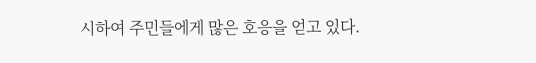시하여 주민들에게 많은 호응을 얻고 있다.